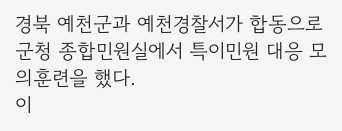경북 예천군과 예천경찰서가 합동으로 군청 종합민원실에서 특이민원 대응 모의훈련을 했다.
이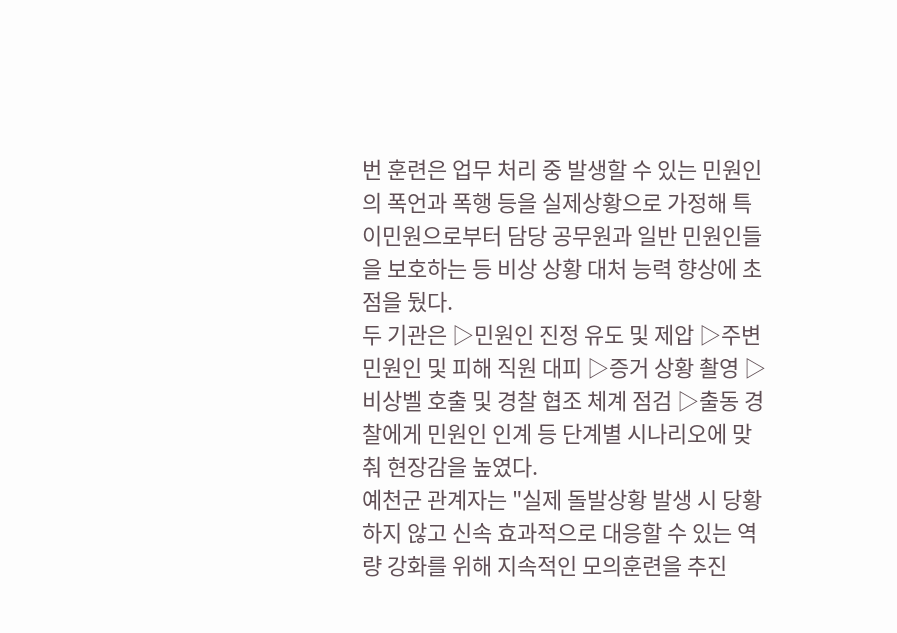번 훈련은 업무 처리 중 발생할 수 있는 민원인의 폭언과 폭행 등을 실제상황으로 가정해 특이민원으로부터 담당 공무원과 일반 민원인들을 보호하는 등 비상 상황 대처 능력 향상에 초점을 뒀다.
두 기관은 ▷민원인 진정 유도 및 제압 ▷주변 민원인 및 피해 직원 대피 ▷증거 상황 촬영 ▷비상벨 호출 및 경찰 협조 체계 점검 ▷출동 경찰에게 민원인 인계 등 단계별 시나리오에 맞춰 현장감을 높였다.
예천군 관계자는 "실제 돌발상황 발생 시 당황하지 않고 신속 효과적으로 대응할 수 있는 역량 강화를 위해 지속적인 모의훈련을 추진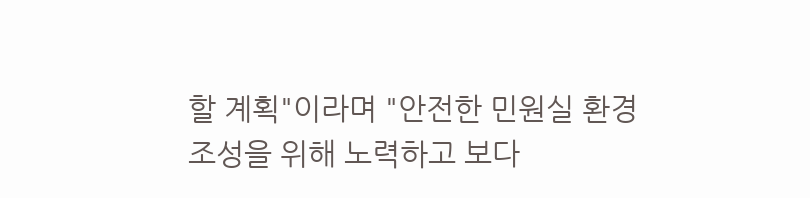할 계획"이라며 "안전한 민원실 환경 조성을 위해 노력하고 보다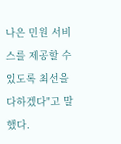나은 민원 서비스를 제공할 수 있도록 최선을 다하겠다"고 말했다.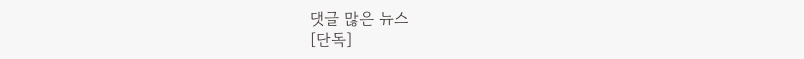댓글 많은 뉴스
[단독]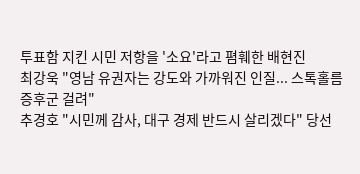투표함 지킨 시민 저항을 '소요'라고 폄훼한 배현진
최강욱 "영남 유권자는 강도와 가까워진 인질... 스톡홀름증후군 걸려"
추경호 "시민께 감사, 대구 경제 반드시 살리겠다" 당선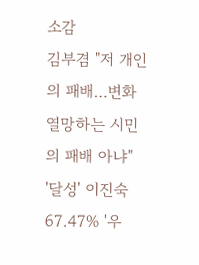소감
김부겸 "저 개인의 패배…변화 열망하는 시민의 패배 아냐"
'달성' 이진숙 67.47% '우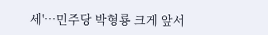세'…민주당 박형룡 크게 앞서